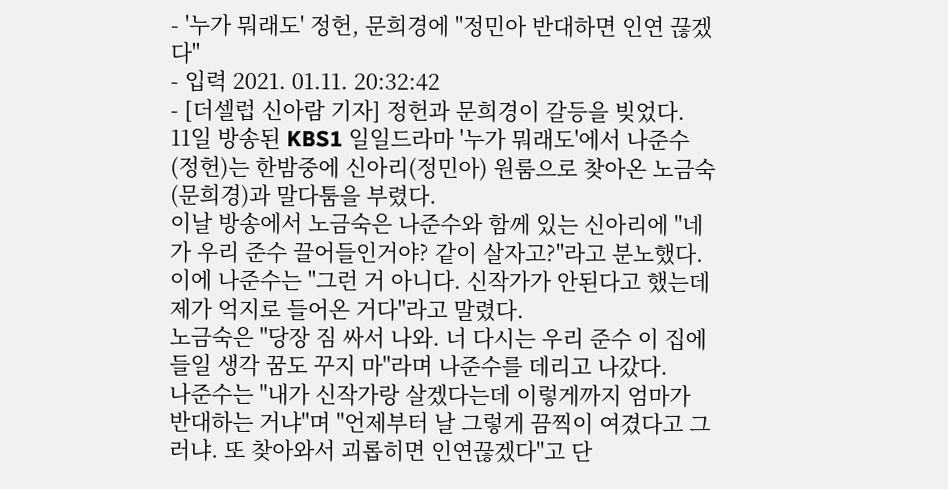- '누가 뭐래도' 정헌, 문희경에 "정민아 반대하면 인연 끊겠다"
- 입력 2021. 01.11. 20:32:42
- [더셀럽 신아람 기자] 정헌과 문희경이 갈등을 빚었다.
11일 방송된 KBS1 일일드라마 '누가 뭐래도'에서 나준수(정헌)는 한밤중에 신아리(정민아) 원룸으로 찾아온 노금숙(문희경)과 말다툼을 부렸다.
이날 방송에서 노금숙은 나준수와 함께 있는 신아리에 "네가 우리 준수 끌어들인거야? 같이 살자고?"라고 분노했다.
이에 나준수는 "그런 거 아니다. 신작가가 안된다고 했는데 제가 억지로 들어온 거다"라고 말렸다.
노금숙은 "당장 짐 싸서 나와. 너 다시는 우리 준수 이 집에 들일 생각 꿈도 꾸지 마"라며 나준수를 데리고 나갔다.
나준수는 "내가 신작가랑 살겠다는데 이렇게까지 엄마가 반대하는 거냐"며 "언제부터 날 그렇게 끔찍이 여겼다고 그러냐. 또 찾아와서 괴롭히면 인연끊겠다"고 단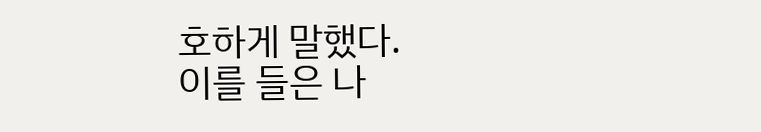호하게 말했다.
이를 들은 나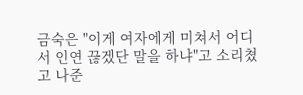금숙은 "이게 여자에게 미쳐서 어디서 인연 끊겠단 말을 하냐"고 소리쳤고 나준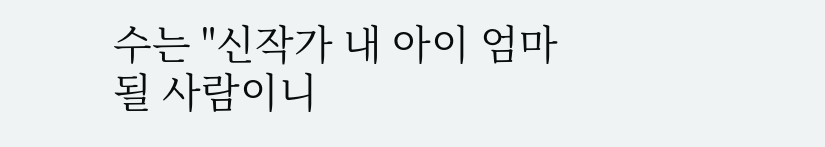수는 "신작가 내 아이 엄마 될 사람이니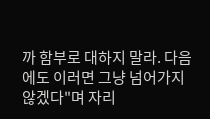까 함부로 대하지 말라. 다음에도 이러면 그냥 넘어가지 않겠다"며 자리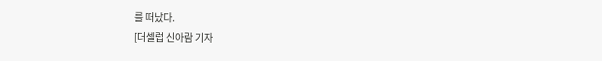를 떠났다.
[더셀럽 신아람 기자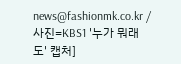news@fashionmk.co.kr / 사진=KBS1 '누가 뭐래도' 캡처]